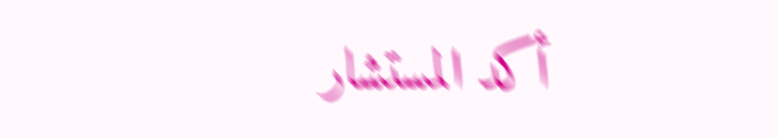أكد المستشار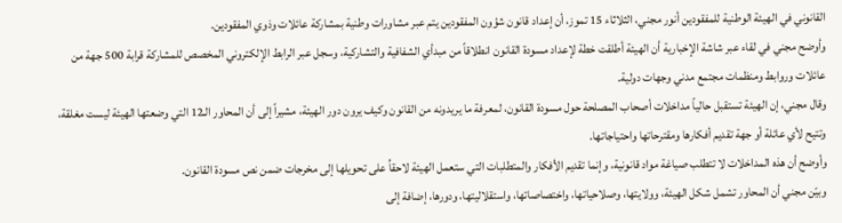القانوني في الهيئة الوطنية للمفقودين أنور مجني، الثلاثاء 15 تموز، أن إعداد قانون شؤون المفقودين يتم عبر مشاورات وطنية بمشاركة عائلات وذوي المفقودين.
وأوضح مجني في لقاء عبر شاشة الإخبارية أن الهيئة أطلقت خطة لإعداد مسودة القانون انطلاقاً من مبدأي الشفافية والتشاركية، وسجل عبر الرابط الإلكتروني المخصص للمشاركة قرابة 500 جهة من عائلات وروابط ومنظمات مجتمع مدني وجهات دولية.
وقال مجني، إن الهيئة تستقبل حالياً مداخلات أصحاب المصلحة حول مسودة القانون، لمعرفة ما يريدونه من القانون وكيف يرون دور الهيئة، مشيراً إلى أن المحاور الـ12 التي وضعتها الهيئة ليست مغلقة، وتتيح لأي عائلة أو جهة تقديم أفكارها ومقترحاتها واحتياجاتها.
وأوضح أن هذه المداخلات لا تتطلب صياغة مواد قانونية، وإنما تقديم الأفكار والمتطلبات التي ستعمل الهيئة لاحقاُ على تحويلها إلى مخرجات ضمن نص مسودة القانون.
وبيّن مجني أن المحاور تشمل شكل الهيئة، وولايتها، وصلاحياتها، واختصاصاتها، واستقلاليتها، ودورها، إضافة إلى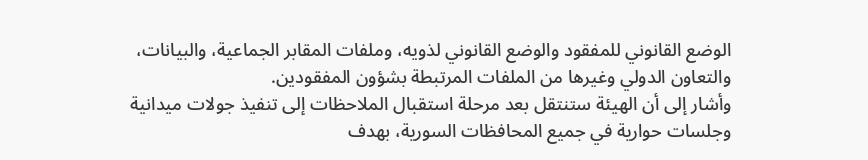الوضع القانوني للمفقود والوضع القانوني لذويه، وملفات المقابر الجماعية، والبيانات، والتعاون الدولي وغيرها من الملفات المرتبطة بشؤون المفقودين.
وأشار إلى أن الهيئة ستنتقل بعد مرحلة استقبال الملاحظات إلى تنفيذ جولات ميدانية وجلسات حوارية في جميع المحافظات السورية، بهدف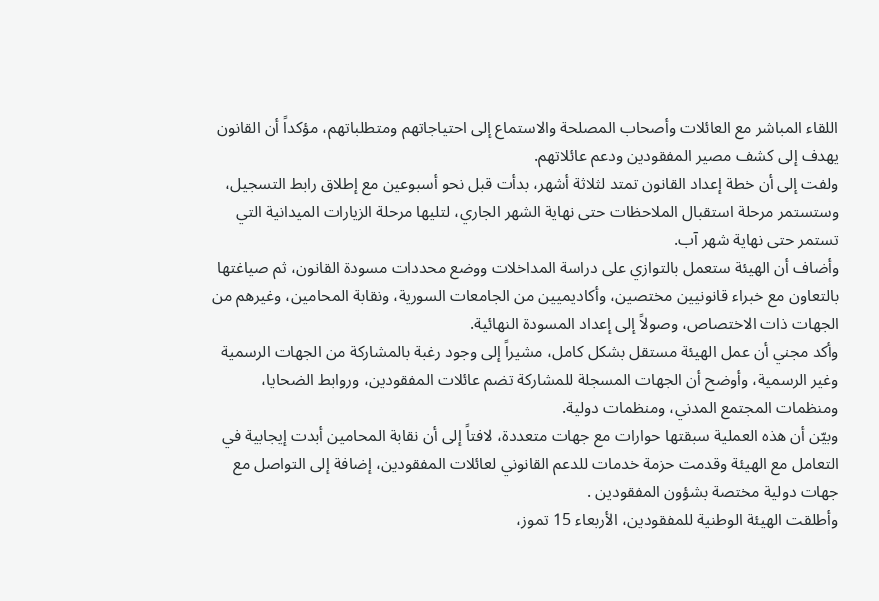اللقاء المباشر مع العائلات وأصحاب المصلحة والاستماع إلى احتياجاتهم ومتطلباتهم، مؤكداً أن القانون يهدف إلى كشف مصير المفقودين ودعم عائلاتهم.
ولفت إلى أن خطة إعداد القانون تمتد لثلاثة أشهر، بدأت قبل نحو أسبوعين مع إطلاق رابط التسجيل، وستستمر مرحلة استقبال الملاحظات حتى نهاية الشهر الجاري، لتليها مرحلة الزيارات الميدانية التي تستمر حتى نهاية شهر آب.
وأضاف أن الهيئة ستعمل بالتوازي على دراسة المداخلات ووضع محددات مسودة القانون، ثم صياغتها بالتعاون مع خبراء قانونيين مختصين، وأكاديميين من الجامعات السورية، ونقابة المحامين، وغيرهم من الجهات ذات الاختصاص، وصولاً إلى إعداد المسودة النهائية.
وأكد مجني أن عمل الهيئة مستقل بشكل كامل، مشيراً إلى وجود رغبة بالمشاركة من الجهات الرسمية وغير الرسمية، وأوضح أن الجهات المسجلة للمشاركة تضم عائلات المفقودين، وروابط الضحايا، ومنظمات المجتمع المدني، ومنظمات دولية.
وبيّن أن هذه العملية سبقتها حوارات مع جهات متعددة، لافتاً إلى أن نقابة المحامين أبدت إيجابية في التعامل مع الهيئة وقدمت حزمة خدمات للدعم القانوني لعائلات المفقودين، إضافة إلى التواصل مع جهات دولية مختصة بشؤون المفقودين .
وأطلقت الهيئة الوطنية للمفقودين، الأربعاء 15 تموز،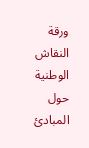ورقة النقاش الوطنية حول المبادئ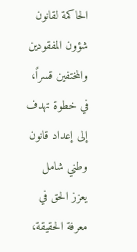الحاكمة لقانون شؤون المفقودين والمختفين قسراً، في خطوة تهدف إلى إعداد قانون وطني شامل يعزز الحق في معرفة الحقيقة،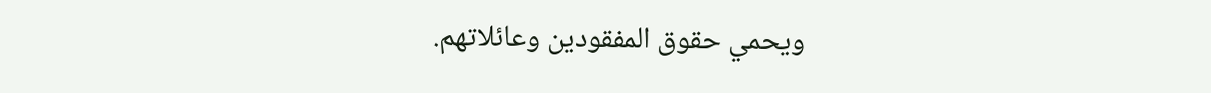ويحمي حقوق المفقودين وعائلاتهم.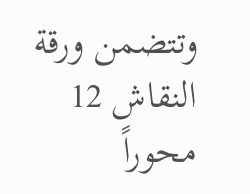وتتضمن ورقة النقاش 12 محوراً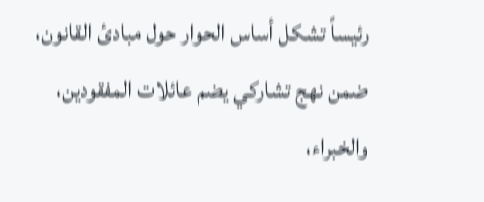رئيساً تشكل أساس الحوار حول مبادئ القانون، ضمن نهج تشاركي يضم عائلات المفقودين، والخبراء،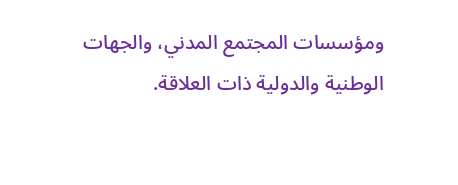ومؤسسات المجتمع المدني، والجهات الوطنية والدولية ذات العلاقة.